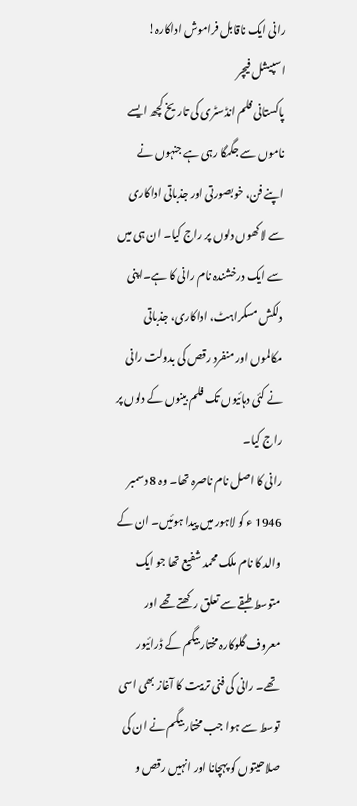رانی ایک ناقابل فراموش اداکارہ!
اسپیشل فیچر
پاکستانی فلم انڈسٹری کی تاریخ کچھ ایسے ناموں سے جگمگا رہی ہے جنہوں نے اپنے فن، خوبصورتی اور جذباتی اداکاری سے لاکھوں دلوں پر راج کیا۔ ان ہی میں سے ایک درخشندہ نام رانی کا ہے۔اپنی دلکش مسکراہٹ، اداکاری، جذباتی مکالموں اور منفرد رقص کی بدولت رانی نے کئی دہائیوں تک فلم بینوں کے دلوں پر راج کیا۔
رانی کا اصل نام ناصرہ تھا۔ وہ 8 دسمبر 1946 ء کو لاہور میں پیدا ہوئیں۔ ان کے والد کا نام ملک محمد شفیع تھا جو ایک متوسط طبقے سے تعلق رکھتے تھے اور معروف گلوکارہ مختار بیگم کے ڈرائیور تھے۔ رانی کی فنی تربیت کا آغاز بھی اسی توسط سے ہوا جب مختار بیگم نے ان کی صلاحیتوں کو پہچانا اور انہیں رقص و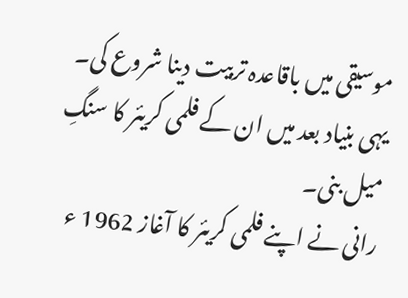موسیقی میں باقاعدہ تربیت دینا شروع کی۔ یہی بنیاد بعد میں ان کے فلمی کریئر کا سنگِ میل بنی۔
رانی نے اپنے فلمی کریئر کا آغاز 1962 ء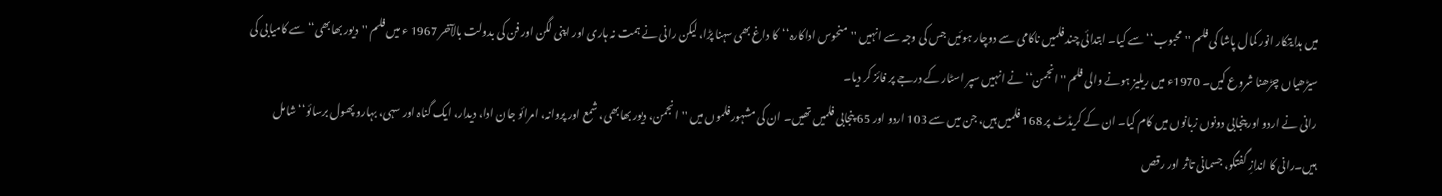میں ہدایتکار انور کمال پاشا کی فلم ''محبوب‘‘سے کیا۔ ابتدائی چند فلمیں ناکامی سے دوچار ہوئیں جس کی وجہ سے انہیں ''منحوس اداکارہ‘‘کا داغ بھی سہنا پڑا، لیکن رانی نے ہمت نہ ہاری اور اپنی لگن اور فن کی بدولت بالآخر 1967 ء میں فلم ''دیور بھابھی‘‘سے کامیابی کی سیڑھیاں چڑھنا شروع کیں۔ 1970ء میں ریلیز ہونے والی فلم ''انجمن‘‘نے انہیں سپر اسٹار کے درجے پر فائز کر دیا۔
رانی نے اردو اور پنجابی دونوں زبانوں میں کام کیا۔ ان کے کریڈٹ پر 168 فلمیں ہیں، جن میں سے 103 اردو اور 65 پنجابی فلمیں تھیں۔ ان کی مشہور فلموں میں ''انجمن، دیور بھابھی، شمع اور پروانہ، امرائو جان ادا، دیدار، ایک گناہ اور سہی، بہارو پھول برسائو‘‘ شامل ہیں۔رانی کا اندازِ گفتگو، جسمانی تاثر اور رقص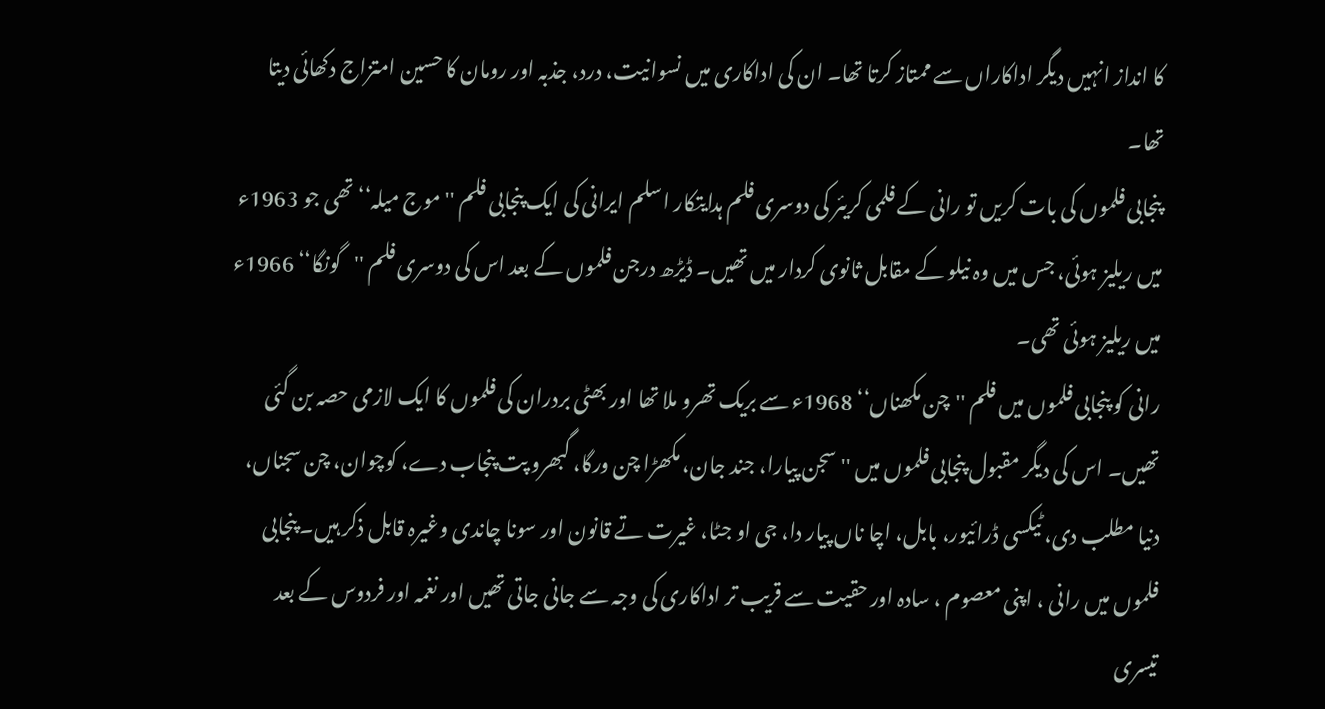کا انداز انہیں دیگر اداکاراں سے ممتاز کرتا تھا۔ ان کی اداکاری میں نسوانیت، درد، جذبہ اور رومان کا حسین امتزاج دکھائی دیتا تھا۔
پنجابی فلموں کی بات کریں تو رانی کے فلمی کریئر کی دوسری فلم ہدایتکار اسلم ایرانی کی ایک پنجابی فلم ''موج میلہ‘‘ تھی جو 1963ء میں ریلیز ہوئی، جس میں وہ نیلو کے مقابل ثانوی کردار میں تھیں۔ ڈیڑھ درجن فلموں کے بعد اس کی دوسری فلم ''گونگا‘‘ 1966ء میں ریلیز ہوئی تھی۔
رانی کو پنجابی فلموں میں فلم ''چن مکھناں‘‘ 1968ء سے بریک تھرو ملا تھا اور بھٹی بردران کی فلموں کا ایک لازمی حصہ بن گئی تھیں۔ اس کی دیگر مقبول پنجابی فلموں میں ''سجن پیارا، جند جان، مکھڑا چن ورگا، گبھرو پت پنجاب دے، کوچوان، چن سجناں، دنیا مطلب دی، ٹیکسی ڈرائیور، بابل، اچا ناں پیار دا، جی او جٹا، غیرت تے قانون اور سونا چاندی وغیرہ قابل ذکر ہیں۔ پنجابی فلموں میں رانی ، اپنی معصوم ، سادہ اور حقیت سے قریب تر اداکاری کی وجہ سے جانی جاتی تھیں اور نغمہ اور فردوس کے بعد تیسری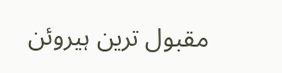مقبول ترین ہیروئن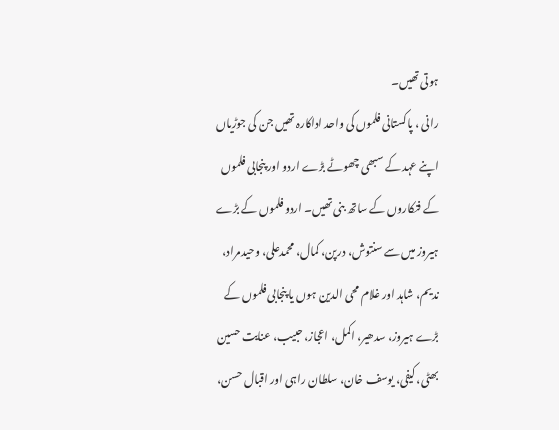ہوتی تھیں۔
رانی ، پاکستانی فلموں کی واحد اداکارہ تھیں جن کی جوڑیاں اپنے عہد کے سبھی چھوٹے بڑے اردو اور پنجابی فلموں کے فنکاروں کے ساتھ بنی تھیں۔ اردو فلموں کے بڑے ہیروز میں سے سنتوش، درپن، کمال، محمدعلی، وحیدمراد، ندیم، شاہد اور غلام محی الدین ہوں یا پنجابی فلموں کے بڑے ہیروز، سدھیر، اکمل، اعجاز، حبیب، عنایت حسین بھٹی، کیفی، یوسف خان، سلطان راہی اور اقبال حسن،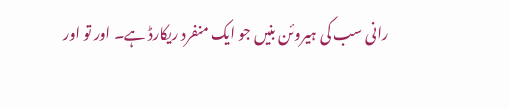رانی سب کی ہیروئن بنیں جو ایک منفرد ریکارڈ ہے۔ اور تو اور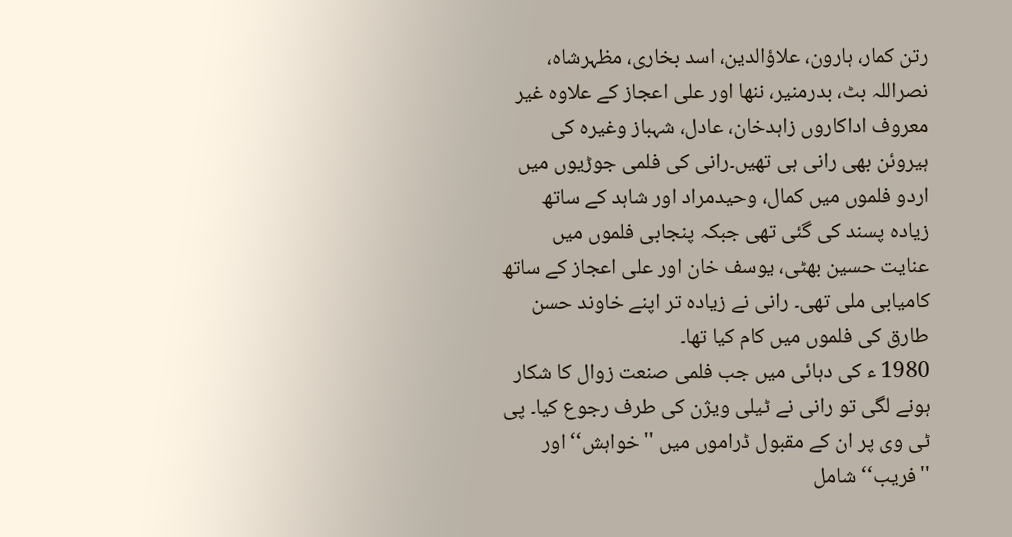رتن کمار، ہارون، علاؤالدین، اسد بخاری، مظہرشاہ، نصراللہ بٹ، بدرمنیر، ننھا اور علی اعجاز کے علاوہ غیر معروف اداکاروں زاہدخان، عادل، شہباز وغیرہ کی ہیروئن بھی رانی ہی تھیں۔رانی کی فلمی جوڑیوں میں اردو فلموں میں کمال، وحیدمراد اور شاہد کے ساتھ زیادہ پسند کی گئی تھی جبکہ پنجابی فلموں میں عنایت حسین بھٹی، یوسف خان اور علی اعجاز کے ساتھ کامیابی ملی تھی۔ رانی نے زیادہ تر اپنے خاوند حسن طارق کی فلموں میں کام کیا تھا۔
1980 ء کی دہائی میں جب فلمی صنعت زوال کا شکار ہونے لگی تو رانی نے ٹیلی ویژن کی طرف رجوع کیا۔ پی ٹی وی پر ان کے مقبول ڈراموں میں ''خواہش‘‘اور ''فریب‘‘شامل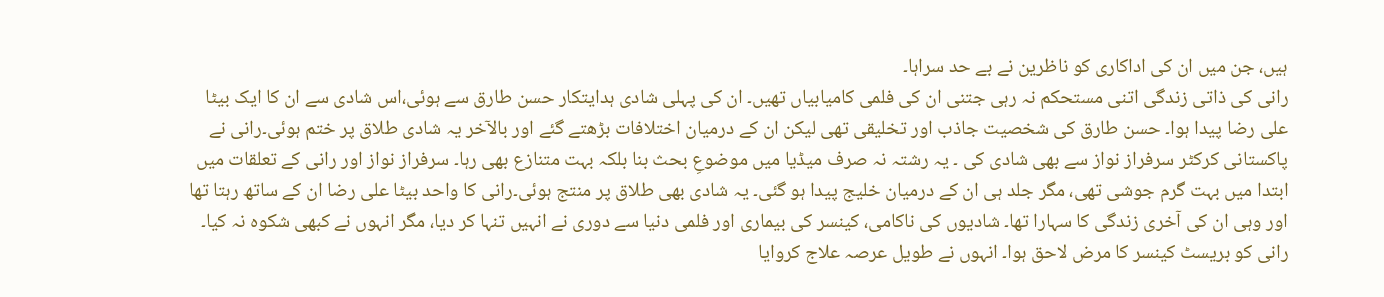ہیں، جن میں ان کی اداکاری کو ناظرین نے بے حد سراہا۔
رانی کی ذاتی زندگی اتنی مستحکم نہ رہی جتنی ان کی فلمی کامیابیاں تھیں۔ ان کی پہلی شادی ہدایتکار حسن طارق سے ہوئی،اس شادی سے ان کا ایک بیٹا علی رضا پیدا ہوا۔ حسن طارق کی شخصیت جاذب اور تخلیقی تھی لیکن ان کے درمیان اختلافات بڑھتے گئے اور بالآخر یہ شادی طلاق پر ختم ہوئی۔رانی نے پاکستانی کرکٹر سرفراز نواز سے بھی شادی کی ۔ یہ رشتہ نہ صرف میڈیا میں موضوعِ بحث بنا بلکہ بہت متنازع بھی رہا۔ سرفراز نواز اور رانی کے تعلقات میں ابتدا میں بہت گرم جوشی تھی، مگر جلد ہی ان کے درمیان خلیج پیدا ہو گئی۔ یہ شادی بھی طلاق پر منتج ہوئی۔رانی کا واحد بیٹا علی رضا ان کے ساتھ رہتا تھا اور وہی ان کی آخری زندگی کا سہارا تھا۔ شادیوں کی ناکامی، کینسر کی بیماری اور فلمی دنیا سے دوری نے انہیں تنہا کر دیا، مگر انہوں نے کبھی شکوہ نہ کیا۔
رانی کو بریسٹ کینسر کا مرض لاحق ہوا۔ انہوں نے طویل عرصہ علاج کروایا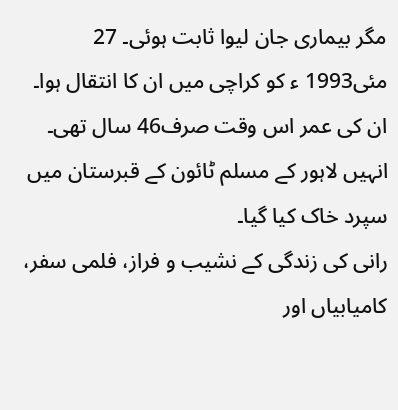مگر بیماری جان لیوا ثابت ہوئی۔ 27 مئی1993 ء کو کراچی میں ان کا انتقال ہوا۔ ان کی عمر اس وقت صرف46 سال تھی۔ انہیں لاہور کے مسلم ٹائون کے قبرستان میں سپرد خاک کیا گیا۔
رانی کی زندگی کے نشیب و فراز، فلمی سفر، کامیابیاں اور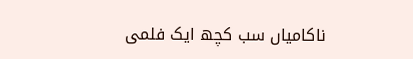ناکامیاں سب کچھ ایک فلمی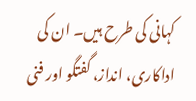کہانی کی طرح ہیں۔ ان کی اداکاری، انداز، گفتگو اور فنی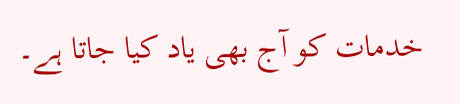خدمات کو آج بھی یاد کیا جاتا ہے۔